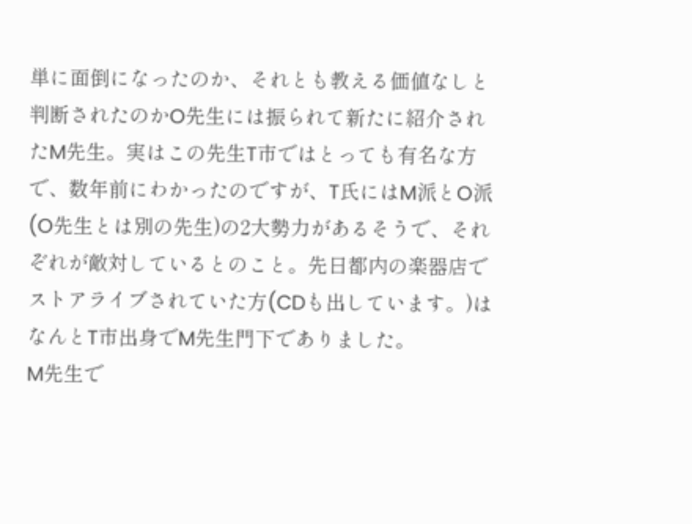単に面倒になったのか、それとも教える価値なしと判断されたのかO先生には振られて新たに紹介されたM先生。実はこの先生T市ではとっても有名な方で、数年前にわかったのですが、T氏にはM派とO派(O先生とは別の先生)の2大勢力があるそうで、それぞれが敵対しているとのこと。先日都内の楽器店でストアライブされていた方(CDも出しています。)はなんとT市出身でM先生門下でありました。
M先生で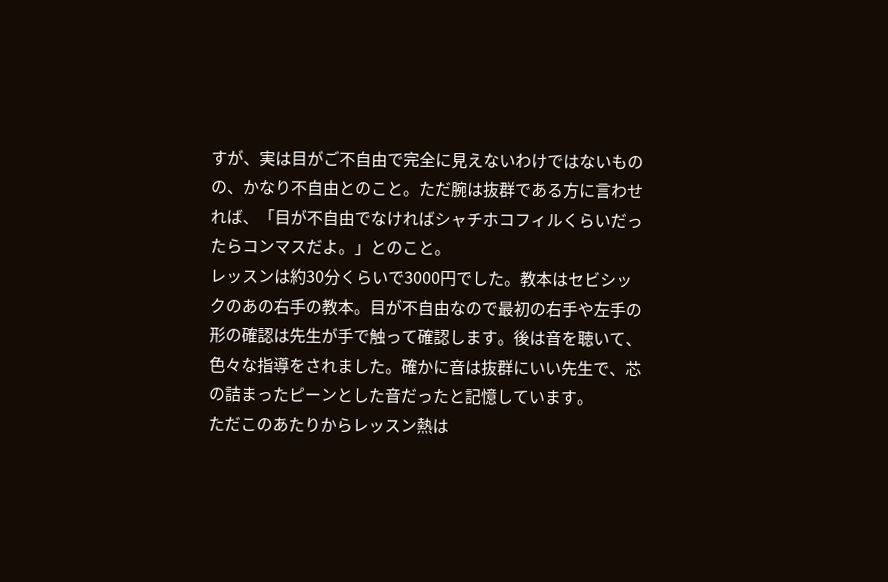すが、実は目がご不自由で完全に見えないわけではないものの、かなり不自由とのこと。ただ腕は抜群である方に言わせれば、「目が不自由でなければシャチホコフィルくらいだったらコンマスだよ。」とのこと。
レッスンは約30分くらいで3000円でした。教本はセビシックのあの右手の教本。目が不自由なので最初の右手や左手の形の確認は先生が手で触って確認します。後は音を聴いて、色々な指導をされました。確かに音は抜群にいい先生で、芯の詰まったピーンとした音だったと記憶しています。
ただこのあたりからレッスン熱は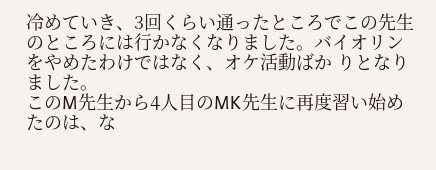冷めていき、3回くらい通ったところでこの先生のところには行かなくなりました。バイオリンをやめたわけではなく、オケ活動ばか りとなりました。
このM先生から4人目のMK先生に再度習い始めたのは、な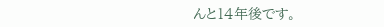んと14年後です。